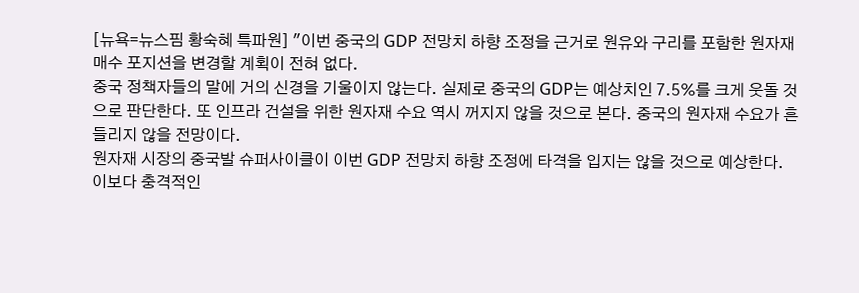[뉴욕=뉴스핌 황숙혜 특파원] "이번 중국의 GDP 전망치 하향 조정을 근거로 원유와 구리를 포함한 원자재 매수 포지션을 변경할 계획이 전혀 없다.
중국 정책자들의 말에 거의 신경을 기울이지 않는다. 실제로 중국의 GDP는 예상치인 7.5%를 크게 웃돌 것으로 판단한다. 또 인프라 건설을 위한 원자재 수요 역시 꺼지지 않을 것으로 본다. 중국의 원자재 수요가 흔들리지 않을 전망이다.
원자재 시장의 중국발 슈퍼사이클이 이번 GDP 전망치 하향 조정에 타격을 입지는 않을 것으로 예상한다.
이보다 충격적인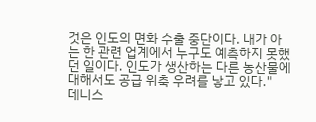것은 인도의 면화 수출 중단이다. 내가 아는 한 관련 업계에서 누구도 예측하지 못했던 일이다. 인도가 생산하는 다른 농산물에 대해서도 공급 위축 우려를 낳고 있다."
데니스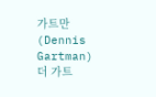가트만(Dennis Gartman) 더 가트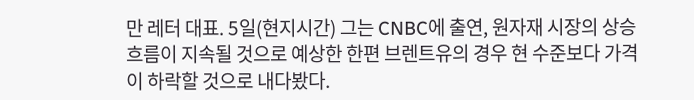만 레터 대표. 5일(현지시간) 그는 CNBC에 출연, 원자재 시장의 상승 흐름이 지속될 것으로 예상한 한편 브렌트유의 경우 현 수준보다 가격이 하락할 것으로 내다봤다.